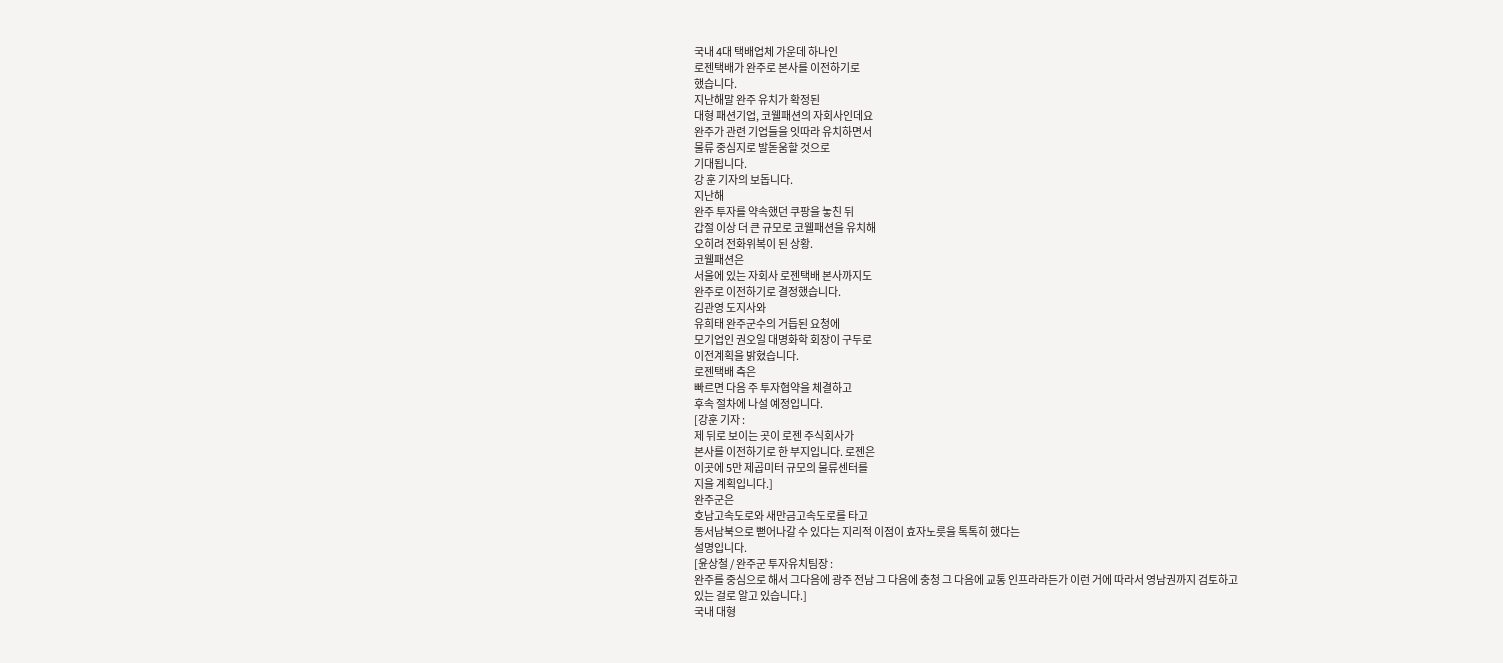국내 4대 택배업체 가운데 하나인
로젠택배가 완주로 본사를 이전하기로
했습니다.
지난해말 완주 유치가 확정된
대형 패션기업, 코웰패션의 자회사인데요
완주가 관련 기업들을 잇따라 유치하면서
물류 중심지로 발돋움할 것으로
기대됩니다.
강 훈 기자의 보돕니다.
지난해
완주 투자를 약속했던 쿠팡을 놓친 뒤
갑절 이상 더 큰 규모로 코웰패션을 유치해
오히려 전화위복이 된 상황.
코웰패션은
서울에 있는 자회사 로젠택배 본사까지도
완주로 이전하기로 결정했습니다.
김관영 도지사와
유희태 완주군수의 거듭된 요청에
모기업인 권오일 대명화학 회장이 구두로
이전계획을 밝혔습니다.
로젠택배 측은
빠르면 다음 주 투자협약을 체결하고
후속 절차에 나설 예정입니다.
[강훈 기자 :
제 뒤로 보이는 곳이 로젠 주식회사가
본사를 이전하기로 한 부지입니다. 로젠은
이곳에 5만 제곱미터 규모의 물류센터를
지을 계획입니다.]
완주군은
호남고속도로와 새만금고속도로를 타고
동서남북으로 뻗어나갈 수 있다는 지리적 이점이 효자노릇을 톡톡히 했다는
설명입니다.
[윤상철 / 완주군 투자유치팀장 :
완주를 중심으로 해서 그다음에 광주 전남 그 다음에 충청 그 다음에 교통 인프라라든가 이런 거에 따라서 영남권까지 검토하고
있는 걸로 알고 있습니다.]
국내 대형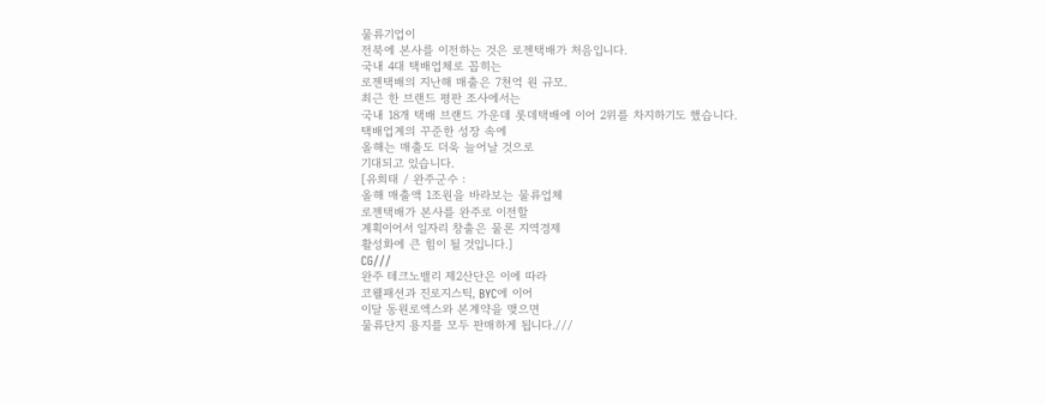물류기업이
전북에 본사를 이전하는 것은 로젠택배가 처음입니다.
국내 4대 택배업체로 꼽히는
로젠택배의 지난해 매출은 7천억 원 규모.
최근 한 브랜드 평판 조사에서는
국내 18개 택배 브랜드 가운데 롯데택배에 이어 2위를 차지하기도 했습니다.
택배업계의 꾸준한 성장 속에
올해는 매출도 더욱 늘어날 것으로
기대되고 있습니다.
[유희태 / 완주군수 :
올해 매출액 1조원을 바라보는 물류업체
로젠택배가 본사를 완주로 이전할
계획이어서 일자리 창출은 물론 지역경제
활성화에 큰 힘이 될 것입니다.]
CG///
완주 테크노밸리 제2산단은 이에 따라
코웰패션과 진로지스틱, BYC에 이어
이달 동원로엑스와 본계약을 맺으면
물류단지 용지를 모두 판매하게 됩니다.///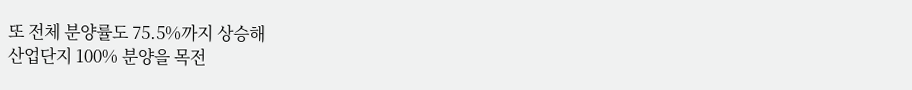또 전체 분양률도 75.5%까지 상승해
산업단지 100% 분양을 목전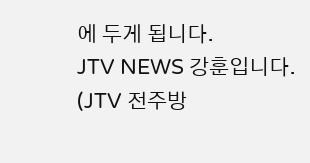에 두게 됩니다.
JTV NEWS 강훈입니다.
(JTV 전주방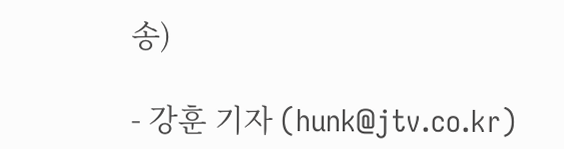송)

- 강훈 기자 (hunk@jtv.co.kr)